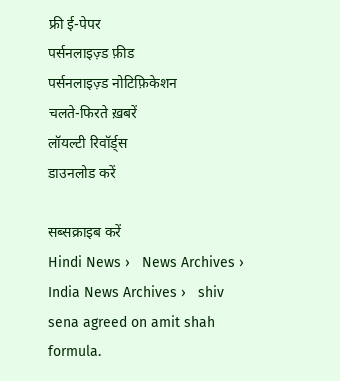फ्री ई-पेपर
पर्सनलाइज़्ड फ़ीड
पर्सनलाइज़्ड नोटिफ़िकेशन
चलते-फिरते ख़बरें
लॉयल्टी रिवॉर्ड्स
डाउनलोड करें

सब्सक्राइब करें
Hindi News ›   News Archives ›   India News Archives ›   shiv sena agreed on amit shah formula.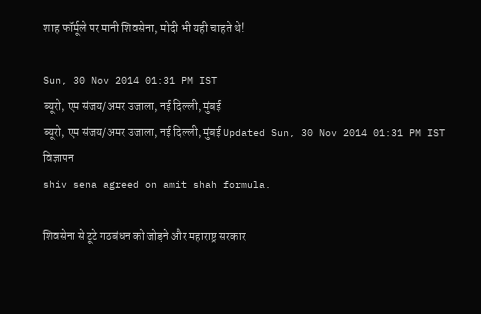शाह फॉर्मूले पर मानी शिवसेना, मोदी भी यही चाहते थे!

Sun, 30 Nov 2014 01:31 PM IST
ब्यूरो, एम संजय/अमर उजाला, नई दिल्ली, मुंबई
ब्यूरो, एम संजय/अमर उजाला, नई दिल्ली, मुंबई Updated Sun, 30 Nov 2014 01:31 PM IST
विज्ञापन
shiv sena agreed on amit shah formula.

शिवसेना से टूटे गठबंधन को जोड़ने और महाराष्ट्र सरकार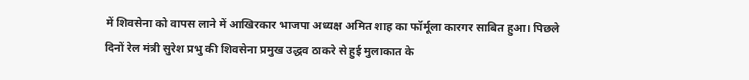में शिवसेना को वापस लाने में आखिरकार भाजपा अध्यक्ष अमित शाह का फॉर्मूला कारगर साबित हुआ। पिछले दिनों रेल मंत्री सुरेश प्रभु की शिवसेना प्रमुख उद्धव ठाकरे से हुई मुलाकात के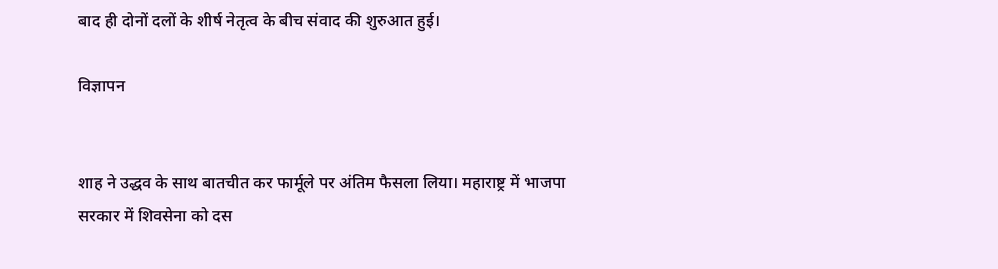बाद ही दोनों दलों के शीर्ष नेतृत्व के बीच संवाद की शुरुआत हुई।

विज्ञापन


शाह ने उद्धव के साथ बातचीत कर फार्मूले पर अंतिम फैसला लिया। महाराष्ट्र में भाजपा सरकार में शिवसेना को दस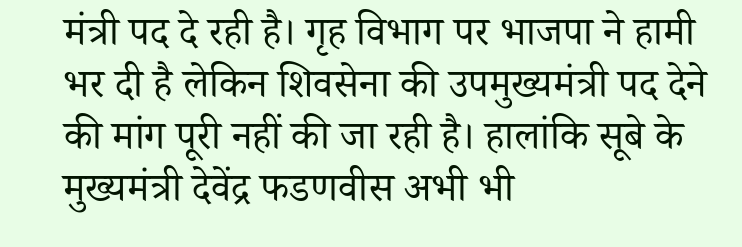मंत्री पद दे रही है। गृह विभाग पर भाजपा ने हामी भर दी है लेकिन शिवसेना की उपमुख्यमंत्री पद देने की मांग पूरी नहीं की जा रही है। हालांकि सूबे के मुख्यमंत्री देवेंद्र फडणवीस अभी भी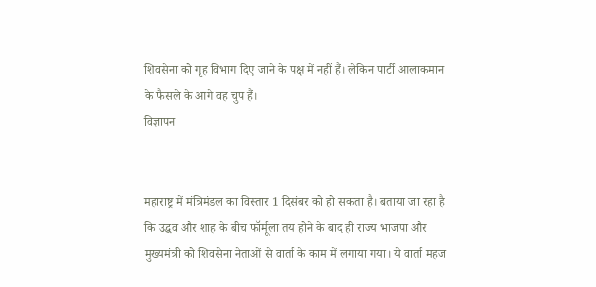शिवसेना को गृह विभाग दिए जाने के पक्ष में नहीं हैं। लेकिन पार्टी आलाकमान के फैसले के आगे वह चुप हैं।
विज्ञापन


महाराष्ट्र में मंत्रिमंडल का विस्तार 1 दिसंबर को हो सकता है। बताया जा रहा है कि उद्धव और शाह के बीच फॉर्मूला तय होने के बाद ही राज्य भाजपा और मुख्यमंत्री को शिवसेना नेताओं से वार्ता के काम में लगाया गया। ये वार्ता महज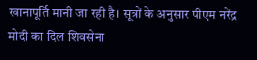खानापूर्ति मानी जा रही है। सूत्रों के अनुसार पीएम नरेंद्र मोदी का दिल शिवसेना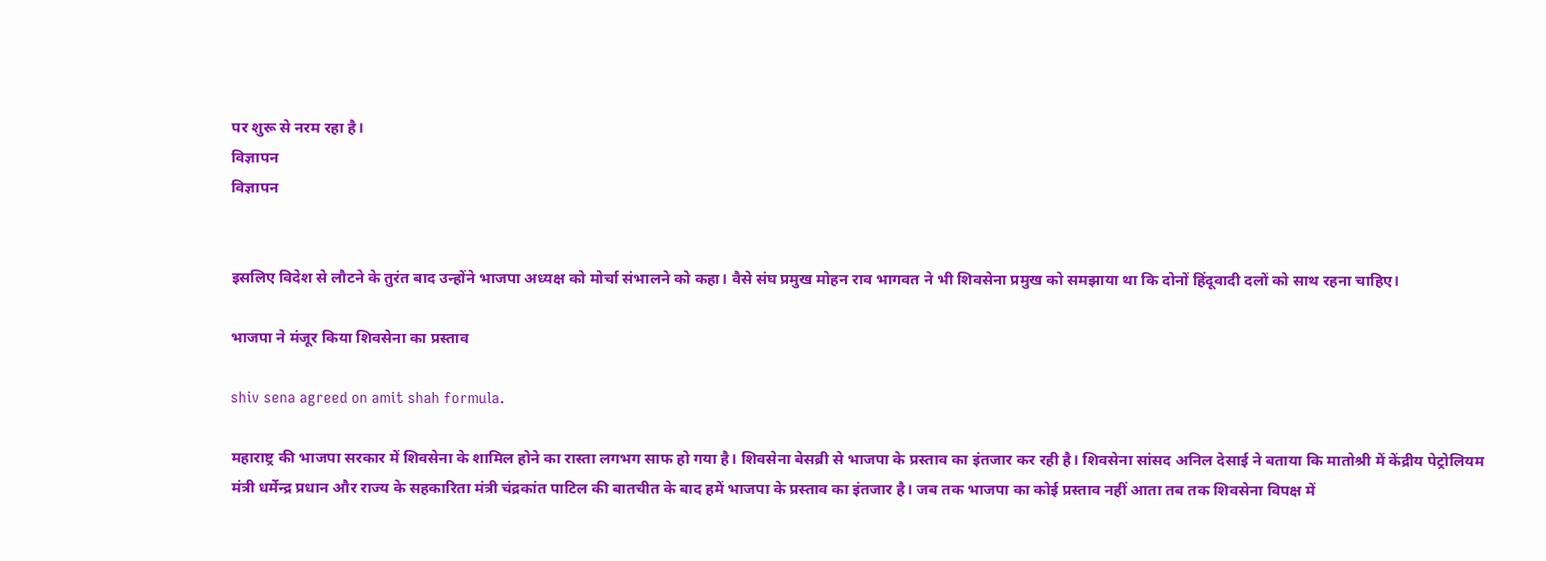पर शुरू से नरम रहा है।
विज्ञापन
विज्ञापन


इसलिए विदेश से लौटने के तुरंत बाद उन्होंने भाजपा अध्यक्ष को मोर्चा संभालने को कहा। वैसे संघ प्रमुख मोहन राव भागवत ने भी शिवसेना प्रमुख को समझाया था कि दोनों हिंदूवादी दलों को साथ रहना चाहिए।

भाजपा ने मंजूर किया शिवसेना का प्रस्ताव

shiv sena agreed on amit shah formula.

महाराष्ट्र की भाजपा सरकार में शिवसेना के शामिल होने का रास्ता लगभग साफ हो गया है। शिवसेना बेसब्री से भाजपा के प्रस्ताव का इंतजार कर रही है। शिवसेना सांसद अनिल देसाई ने बताया कि मातोश्री में केंद्रीय पेट्रोलियम मंत्री धर्मेन्द्र प्रधान और राज्य के सहकारिता मंत्री चंद्रकांत पाटिल की बातचीत के बाद हमें भाजपा के प्रस्ताव का इंतजार है। जब तक भाजपा का कोई प्रस्ताव नहीं आता तब तक शिवसेना विपक्ष में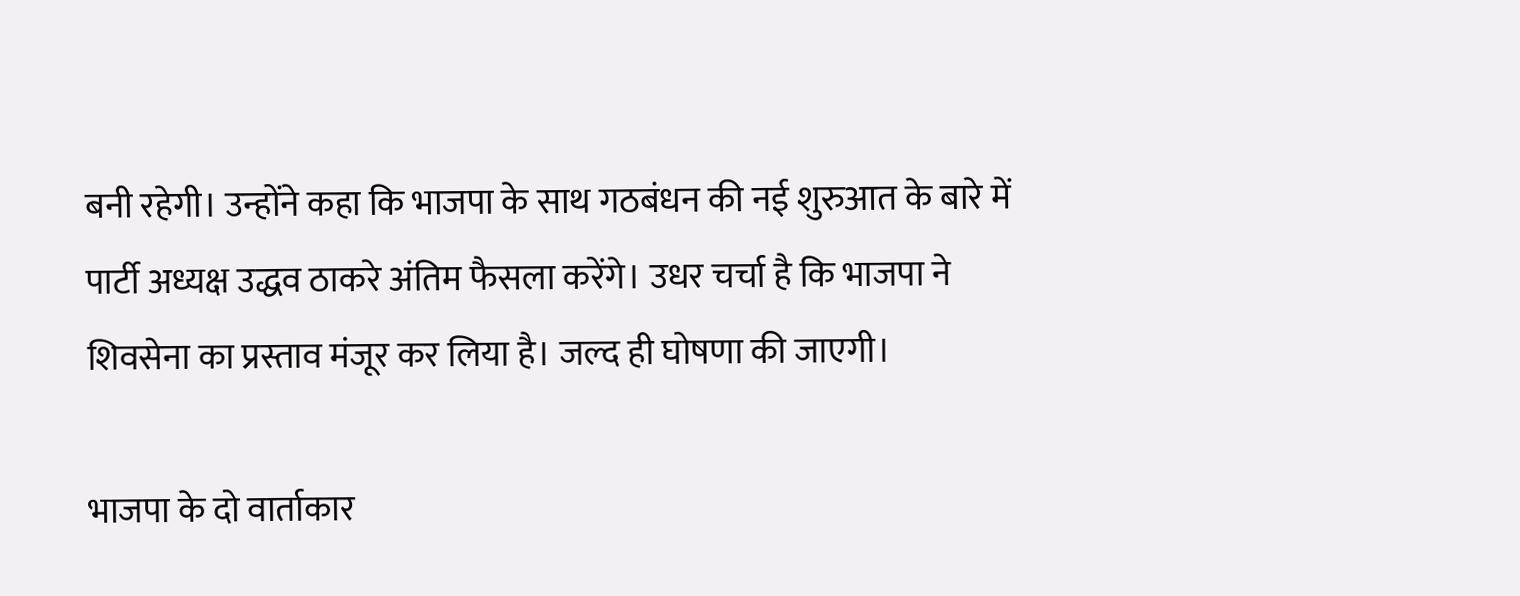बनी रहेगी। उन्होंने कहा कि भाजपा के साथ गठबंधन की नई शुरुआत के बारे में पार्टी अध्यक्ष उद्धव ठाकरे अंतिम फैसला करेंगे। उधर चर्चा है कि भाजपा ने शिवसेना का प्रस्ताव मंजूर कर लिया है। जल्द ही घोषणा की जाएगी।

भाजपा के दो वार्ताकार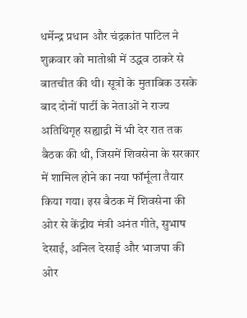धर्मेन्द्र प्रधान और चंद्रकांत पाटिल ने शुक्रवार को मातोश्री में उद्धव ठाकरे से बातचीत की थी। सूत्रों के मुताबिक उसके बाद दोनों पार्टी के नेताओं ने राज्य अतिथिगृह सह्याद्री में भी देर रात तक बैठक की थी, जिसमें शिवसेना के सरकार में शामिल होने का नया फॉर्मूला तैयार किया गया। इस बैठक में शिवसेना की ओर से केंद्रीय मंत्री अनंत गीते, सुभाष देसाई, अनिल देसाई और भाजपा की ओर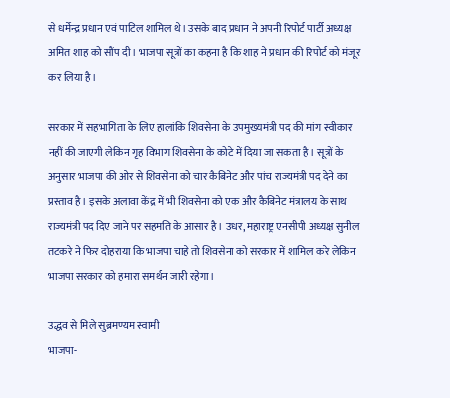से धर्मेन्द्र प्रधान एवं पाटिल शामिल थे। उसके बाद प्रधान ने अपनी रिपोर्ट पार्टी अध्यक्ष अमित शाह को सौंप दी। भाजपा सूत्रों का कहना है कि शाह ने प्रधान की रिपोर्ट को मंजूर कर लिया है।

सरकार में सहभागिता के लिए हालांकि शिवसेना के उपमुख्यमंत्री पद की मांग स्वीकार नहीं की जाएगी लेकिन गृह विभाग शिवसेना के कोटे में दिया जा सकता है। सूत्रों के अनुसार भाजपा की ओर से शिवसेना को चार कैबिनेट और पांच राज्यमंत्री पद देने का प्रस्ताव है। इसके अलावा केंद्र में भी शिवसेना को एक और कैबिनेट मंत्रालय के साथ राज्यमंत्री पद दिए जाने पर सहमति के आसार है। उधर, महाराष्ट्र एनसीपी अध्यक्ष सुनील तटकरे ने फिर दोहराया कि भाजपा चाहे तो शिवसेना को सरकार में शामिल करे लेकिन भाजपा सरकार को हमारा समर्थन जारी रहेगा।

उद्धव से मिले सुब्रमण्यम स्वामी
भाजपा-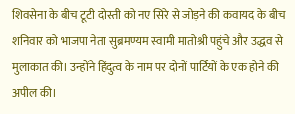शिवसेना के बीच टूटी दोस्ती को नए सिरे से जोड़ने की कवायद के बीच शनिवार को भाजपा नेता सुब्रमण्यम स्वामी मातोश्री पहुंचे और उद्धव से मुलाकात की। उन्होंने हिंदुत्व के नाम पर दोनों पार्टियों के एक होने की अपील की।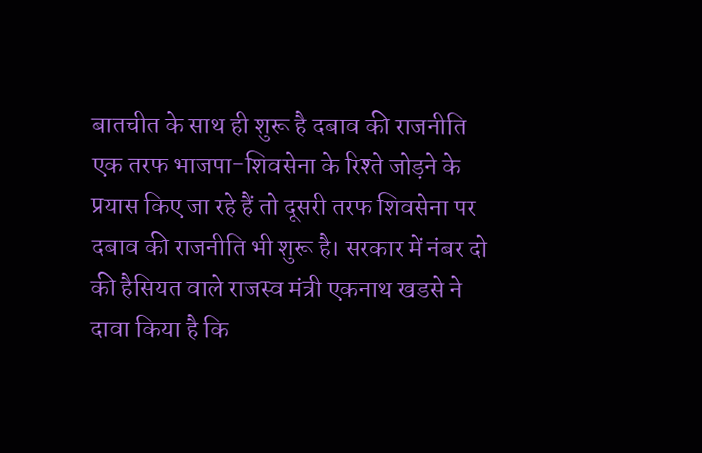बातचीत के साथ ही शुरू है दबाव की राजनीति
एक तरफ भाजपा-शिवसेना के रिश्ते जोड़ने के प्रयास किए जा रहे हैं तो दूसरी तरफ शिवसेना पर दबाव की राजनीति भी शुरू है। सरकार में नंबर दो की हैसियत वाले राजस्व मंत्री एकनाथ खडसे ने दावा किया है कि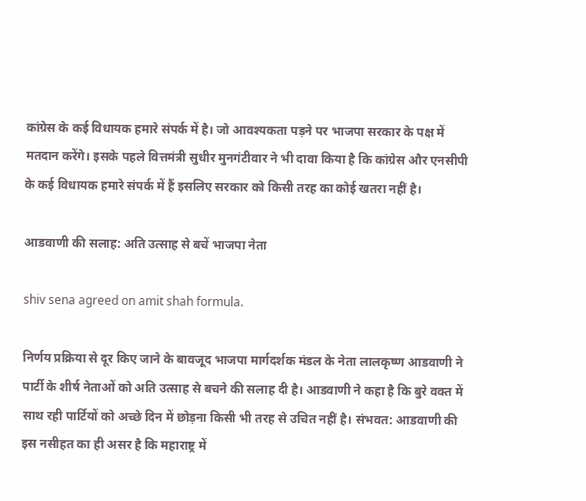कांग्रेस के कई विधायक हमारे संपर्क में है। जो आवश्यकता पड़ने पर भाजपा सरकार के पक्ष में मतदान करेंगे। इसके पहले वित्तमंत्री सुधीर मुनगंटीवार ने भी दावा किया है कि कांग्रेस और एनसीपी के कई विधायक हमारे संपर्क में हैं इसलिए सरकार को किसी तरह का कोई खतरा नहीं है।

आडवाणी की सलाह: अति उत्साह से बचें भाजपा नेता

shiv sena agreed on amit shah formula.

निर्णय प्रक्रिया से दूर किए जाने के बावजूद भाजपा मार्गदर्शक मंडल के नेता लालकृष्ण आडवाणी ने पार्टी के शीर्ष नेताओं को अति उत्साह से बचने की सलाह दी है। आडवाणी ने कहा है कि बुरे वक्त में साथ रही पार्टियों को अच्छे दिन में छोड़ना किसी भी तरह से उचित नहीं है। संभवत: आडवाणी की इस नसीहत का ही असर है कि महाराष्ट्र में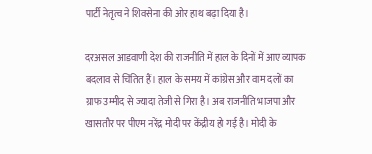पार्टी नेतृत्व ने शिवसेना की ओर हाथ बढ़ा दिया है।

दरअसल आडवाणी देश की राजनीति में हाल के दिनों में आए व्यापक बदलाव से चिंतित हैं। हाल के समय में कांग्रेस और वाम दलों का ग्राफ उम्मीद से ज्यादा तेजी से गिरा है। अब राजनीति भाजपा और खासतौर पर पीएम नरेंद्र मोदी पर केंद्रीय हो गई है। मोदी के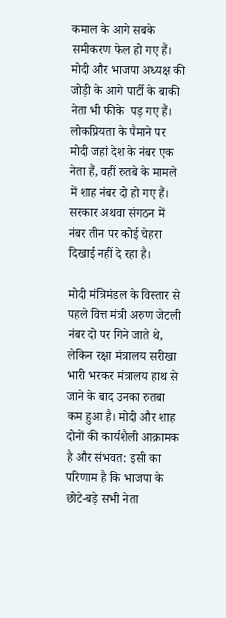कमाल के आगे सबके समीकरण फेल हो गए हैं। मोदी और भाजपा अध्यक्ष की जोड़ी के आगे पार्टी के बाकी नेता भी फीके  पड़ गए हैं। लोकप्रियता के पैमाने पर मोदी जहां देश के नंबर एक नेता हैं, वहीं रुतबे के मामले में शाह नंबर दो हो गए हैं। सरकार अथवा संगठन में नंबर तीन पर कोई चेहरा दिखाई नहीं दे रहा है।

मोदी मंत्रिमंडल के विस्तार से पहले वित्त मंत्री अरुण जेटली नंबर दो पर गिने जाते थे, लेकिन रक्षा मंत्रालय सरीखा भारी भरकर मंत्रालय हाथ से जाने के बाद उनका रुतबा कम हुआ है। मोदी और शाह दोनों की कार्यशैली आक्रामक है और संभवत: इसी का परिणाम है कि भाजपा के छोटे-बड़े सभी नेता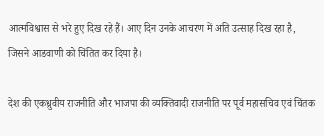आत्मविश्वास से भरे हुए दिख रहे हैं। आए दिन उनके आचरण में अति उत्साह दिख रहा है, जिसने आडवाणी को चिंतित कर दिया है।

देश की एकध्रुवीय राजनीति और भाजपा की व्यक्तिवादी राजनीति पर पूर्व महासचिव एवं चिंतक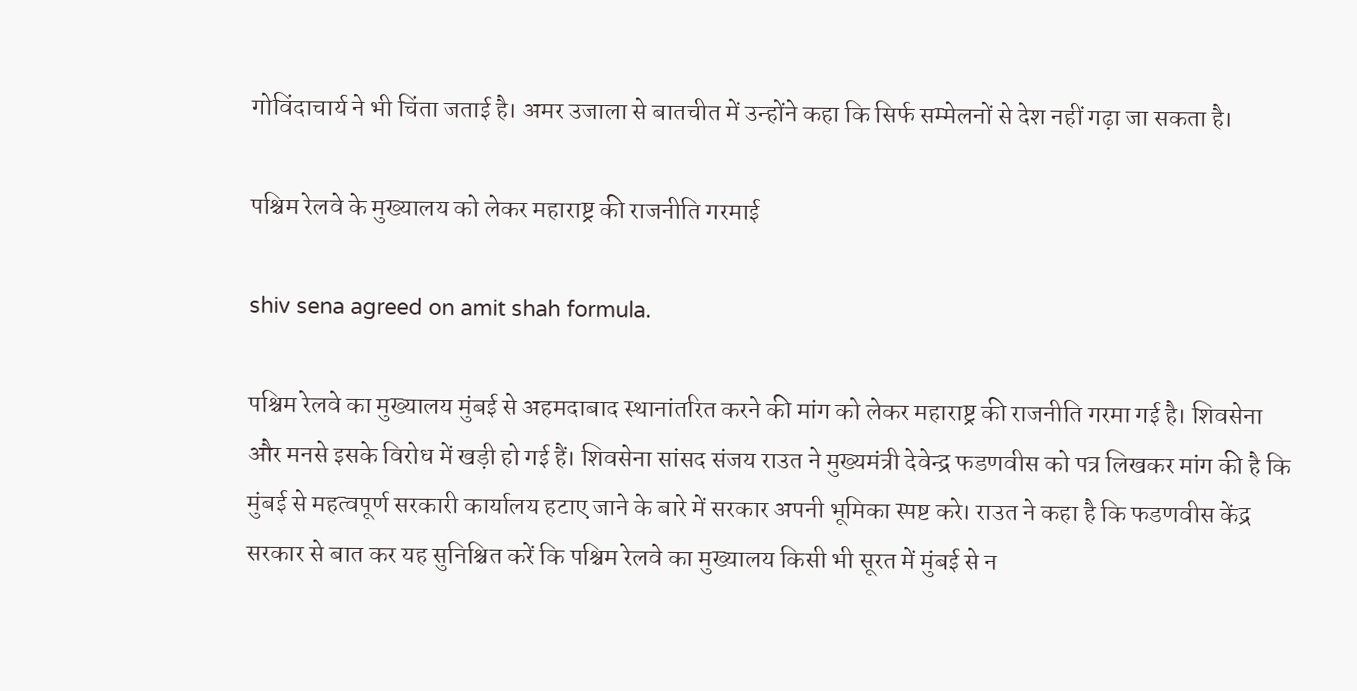गोविंदाचार्य ने भी चिंता जताई है। अमर उजाला से बातचीत में उन्होंने कहा कि सिर्फ सम्मेलनों से देश नहीं गढ़ा जा सकता है।

पश्चिम रेलवे के मुख्यालय को लेकर महाराष्ट्र की राजनीति गरमाई

shiv sena agreed on amit shah formula.

पश्चिम रेलवे का मुख्यालय मुंबई से अहमदाबाद स्थानांतरित करने की मांग को लेकर महाराष्ट्र की राजनीति गरमा गई है। शिवसेना और मनसे इसके विरोध में खड़ी हो गई हैं। शिवसेना सांसद संजय राउत ने मुख्यमंत्री देवेन्द्र फडणवीस को पत्र लिखकर मांग की है कि मुंबई से महत्वपूर्ण सरकारी कार्यालय हटाए जाने के बारे में सरकार अपनी भूमिका स्पष्ट करे। राउत ने कहा है कि फडणवीस केंद्र सरकार से बात कर यह सुनिश्चित करें कि पश्चिम रेलवे का मुख्यालय किसी भी सूरत में मुंबई से न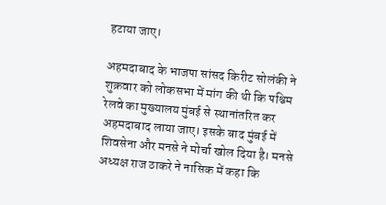हटाया जाए।

अहमदाबाद के भाजपा सांसद किरीट सोलंकी ने शुक्रवार को लोकसभा में मांग की थी कि पश्चिम रेलवे का मुख्यालय मुंबई से स्थानांतरित कर अहमदाबाद लाया जाए। इसके बाद मुंबई में शिवसेना और मनसे ने मोर्चा खोल दिया है। मनसे अध्यक्ष राज ठाकरे ने नासिक में कहा कि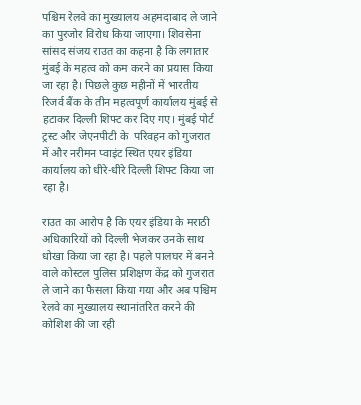पश्चिम रेलवे का मुख्यालय अहमदाबाद ले जाने का पुरजोर विरोध किया जाएगा। शिवसेना सांसद संजय राउत का कहना है कि लगातार मुंबई के महत्व को कम करने का प्रयास किया जा रहा है। पिछले कुछ महीनों में भारतीय रिजर्व बैंक के तीन महत्वपूर्ण कार्यालय मुंबई से हटाकर दिल्ली शिफ्ट कर दिए गए। मुंबई पोर्ट ट्रस्ट और जेएनपीटी के  परिवहन को गुजरात में और नरीमन प्वाइंट स्थित एयर इंडिया कार्यालय को धीरे-धीरे दिल्ली शिफ्ट किया जा रहा है।

राउत का आरोप है कि एयर इंडिया के मराठी अधिकारियों को दिल्ली भेजकर उनके साथ धोखा किया जा रहा है। पहले पालघर में बनने वाले कोस्टल पुलिस प्रशिक्षण केंद्र को गुजरात ले जाने का फैसला किया गया और अब पश्चिम रेलवे का मुख्यालय स्थानांतरित करने की कोशिश की जा रही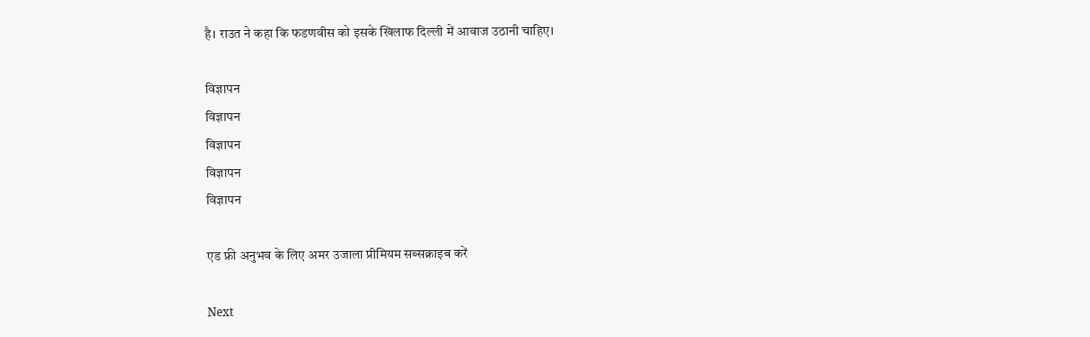है। राउत ने कहा कि फडणवीस को इसके खिलाफ दिल्ली में आवाज उठानी चाहिए।

विज्ञापन
विज्ञापन
विज्ञापन
विज्ञापन
विज्ञापन

एड फ्री अनुभव के लिए अमर उजाला प्रीमियम सब्सक्राइब करें

Next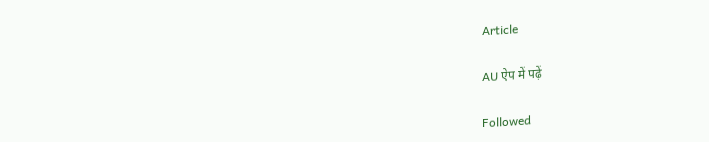Article

AU ऐप में पढ़ें

Followed